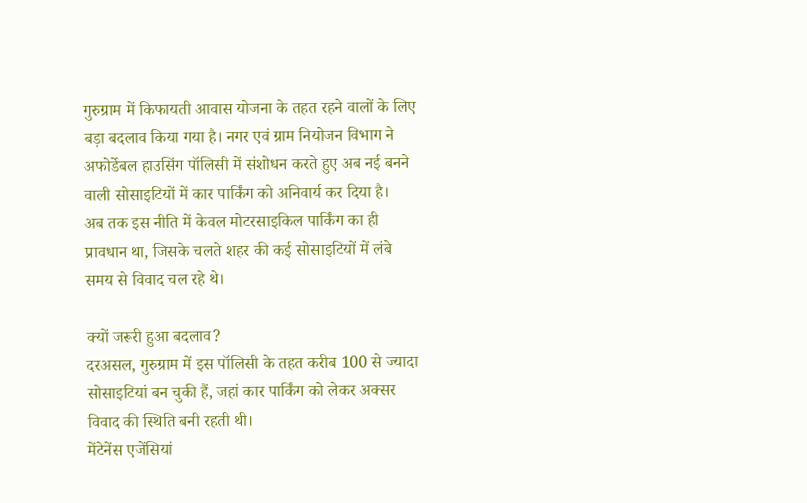गुरुग्राम में किफायती आवास योजना के तहत रहने वालों के लिए बड़ा बदलाव किया गया है। नगर एवं ग्राम नियोजन विभाग ने अफोर्डेबल हाउसिंग पॉलिसी में संशोधन करते हुए अब नई बनने वाली सोसाइटियों में कार पार्किंग को अनिवार्य कर दिया है।
अब तक इस नीति में केवल मोटरसाइकिल पार्किंग का ही प्रावधान था, जिसके चलते शहर की कई सोसाइटियों में लंबे समय से विवाद चल रहे थे।

क्यों जरूरी हुआ बदलाव?
दरअसल, गुरुग्राम में इस पॉलिसी के तहत करीब 100 से ज्यादा सोसाइटियां बन चुकी हैं, जहां कार पार्किंग को लेकर अक्सर विवाद की स्थिति बनी रहती थी।
मेंटेनेंस एजेंसियां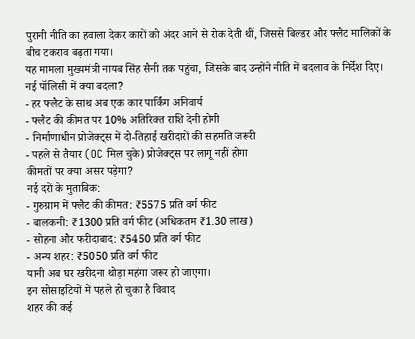पुरानी नीति का हवाला देकर कारों को अंदर आने से रोक देती थीं, जिससे बिल्डर और फ्लैट मालिकों के बीच टकराव बढ़ता गया।
यह मामला मुख्यमंत्री नायब सिंह सैनी तक पहुंचा, जिसके बाद उन्होंने नीति में बदलाव के निर्देश दिए।
नई पॉलिसी में क्या बदला?
- हर फ्लैट के साथ अब एक कार पार्किंग अनिवार्य
- फ्लैट की कीमत पर 10% अतिरिक्त राशि देनी होगी
- निर्माणाधीन प्रोजेक्ट्स में दो-तिहाई खरीदारों की सहमति जरूरी
- पहले से तैयार (OC मिल चुके) प्रोजेक्ट्स पर लागू नहीं होगा
कीमतों पर क्या असर पड़ेगा?
नई दरों के मुताबिक:
- गुरुग्राम में फ्लैट की कीमत: ₹5575 प्रति वर्ग फीट
- बालकनी: ₹1300 प्रति वर्ग फीट (अधिकतम ₹1.30 लाख)
- सोहना और फरीदाबाद: ₹5450 प्रति वर्ग फीट
- अन्य शहर: ₹5050 प्रति वर्ग फीट
यानी अब घर खरीदना थोड़ा महंगा जरूर हो जाएगा।
इन सोसाइटियों में पहले हो चुका है विवाद
शहर की कई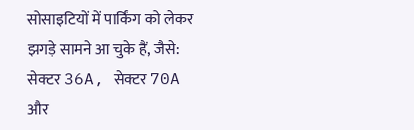सोसाइटियों में पार्किंग को लेकर झगड़े सामने आ चुके हैं, जैसे:
सेक्टर 36A, सेक्टर 70A और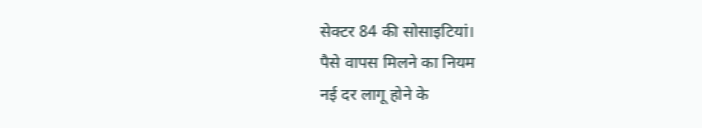सेक्टर 84 की सोसाइटियां।
पैसे वापस मिलने का नियम
नई दर लागू होने के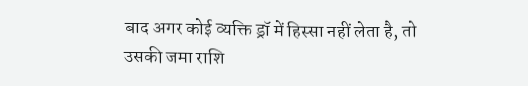बाद अगर कोई व्यक्ति ड्रॉ में हिस्सा नहीं लेता है, तो उसकी जमा राशि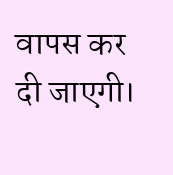वापस कर दी जाएगी।